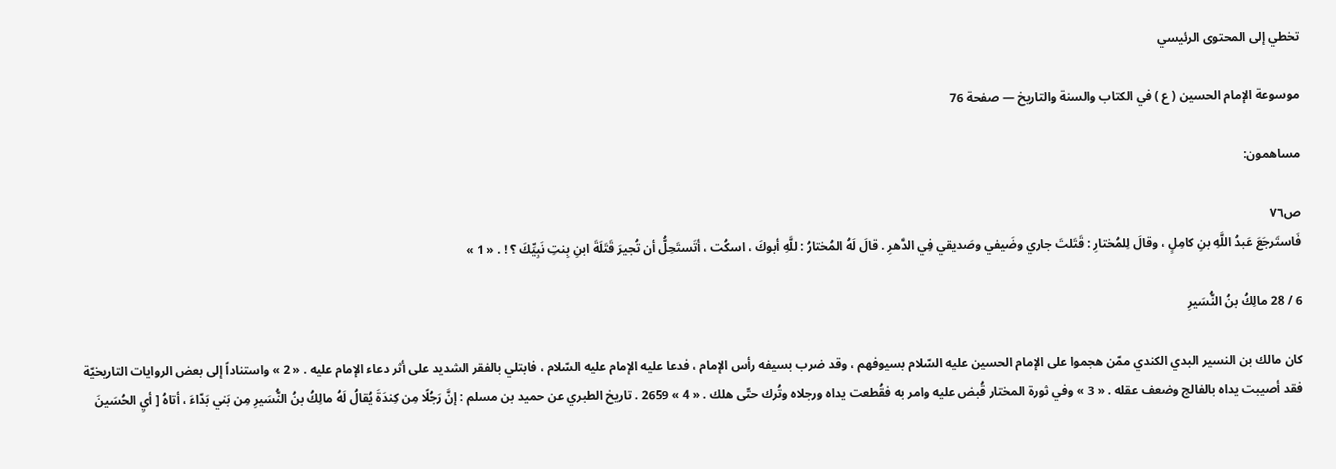تخطي إلى المحتوى الرئيسي

موسوعة الإمام الحسين ( ع ) في الكتاب والسنة والتاريخ — صفحة 76

مساهمون:

ص٧٦
فَاستَرجَعَ عَبدُ اللَّهِ بنِ كامِلٍ ، وقالَ لِلمُختارِ : قَتَلتَ جاري وضَيفي وصَديقي فِي الدَّهرِ . قالَ لَهُ المُختارُ : للَّهِ أبوكَ ، اسكُت ، أتَستَحِلُّ أن تُجيرَ قَتَلَةَ ابنِ بِنتِ نَبِيِّكَ ؟ ! . « 1 »

6 / 28 مالِكُ بنُ النُّسَيرِ

كان مالك بن النسير البدي الكندي ممّن هجموا على الإمام الحسين عليه السّلام بسيوفهم ، وقد ضرب بسيفه رأس الإمام ، فدعا عليه الإمام عليه السّلام ، فابتلي بالفقر الشديد على أثر دعاء الإمام عليه . « 2 » واستناداً إلى بعض الروايات التاريخيّة فقد أصيبت يداه بالفالج وضعف عقله . « 3 » وفي ثورة المختار قُبض عليه وامر به فقُطعت يداه ورجلاه وتُرك حتّى هلك . « 4 » 2659 . تاريخ الطبري عن حميد بن مسلم : إنَّ رَجُلًا مِن كِندَةَ يُقالُ لَهُ مالِكُ بنُ النُّسَيرِ مِن بَني بَدّاءَ ، أتاهُ [ أيِ الحُسَينَ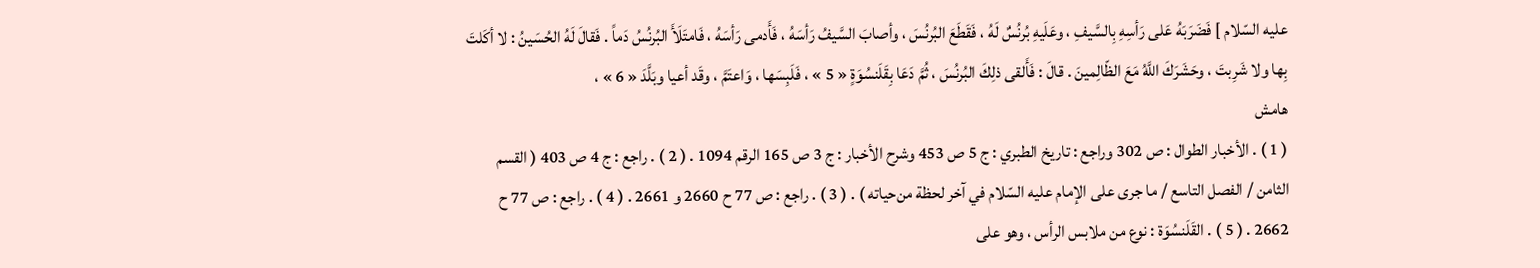عليه السّلام ] فَضَرَبَهُ عَلى رَأسِهِ بِالسَّيفِ ، وعَلَيهِ بُرنُسٌ لَهُ ، فَقَطَعَ البُرنُسَ ، وأصابَ السَّيفُ رَأسَهُ ، فَأَدمى رَأسَهُ ، فَامتَلَأَ البُرنُسُ دَماً . فَقالَ لَهُ الحُسَينُ : لا أكَلتَ بِها ولا شَرِبتَ ، وحَشَرَكَ اللَّهُ مَعَ الظّالِمينَ . قالَ : فَأَلقى ذلِكَ البُرنُسَ ، ثُمَّ دَعَا بِقَلَنسُوَةٍ « 5 » ، فَلَبِسَها ، وَاعتَمَّ ، وقَد أعيا وبَلَّدَ « 6 » ،
هامش
( 1 ) . الأخبار الطوال : ص 302 وراجع : تاريخ الطبري : ج 5 ص 453 وشرح الأخبار : ج 3 ص 165 الرقم 1094 . ( 2 ) . راجع : ج 4 ص 403 ( القسم الثامن / الفصل التاسع / ما جرى على الإمام عليه السّلام في آخر لحظة من‌حياته ) . ( 3 ) . راجع : ص 77 ح 2660 و 2661 . ( 4 ) . راجع : ص 77 ح 2662 . ( 5 ) . القَلَنسُوَة : نوع من ملابس الرأس ، وهو على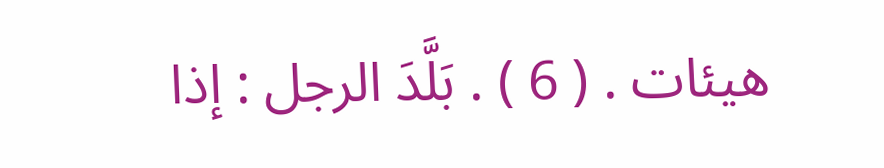هيئات . ( 6 ) . بَلَّدَ الرجل : إذا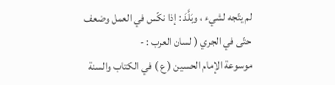لم يتّجه لشيء ، وبَلَّدَ : إذا نكّس في العمل وضعف حتّى في الجري ( لسان العرب : -
موسوعة الإمام الحسين ( ع ) في الكتاب والسنة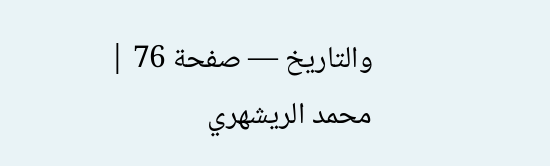والتاريخ — صفحة 76 | محمد الريشهري